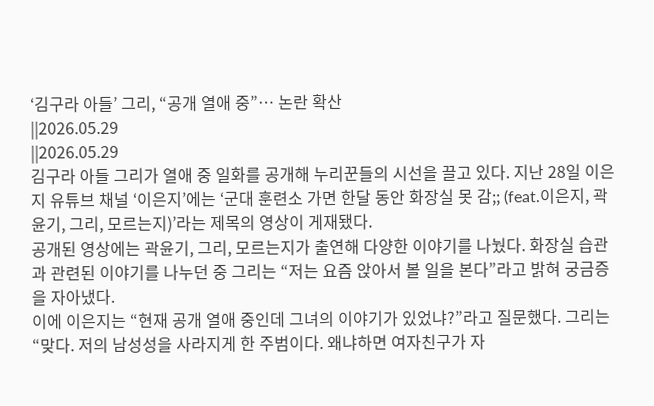‘김구라 아들’ 그리, “공개 열애 중”… 논란 확산
||2026.05.29
||2026.05.29
김구라 아들 그리가 열애 중 일화를 공개해 누리꾼들의 시선을 끌고 있다. 지난 28일 이은지 유튜브 채널 ‘이은지’에는 ‘군대 훈련소 가면 한달 동안 화장실 못 감;; (feat.이은지, 곽윤기, 그리, 모르는지)’라는 제목의 영상이 게재됐다.
공개된 영상에는 곽윤기, 그리, 모르는지가 출연해 다양한 이야기를 나눴다. 화장실 습관과 관련된 이야기를 나누던 중 그리는 “저는 요즘 앉아서 볼 일을 본다”라고 밝혀 궁금증을 자아냈다.
이에 이은지는 “현재 공개 열애 중인데 그녀의 이야기가 있었냐?”라고 질문했다. 그리는 “맞다. 저의 남성성을 사라지게 한 주범이다. 왜냐하면 여자친구가 자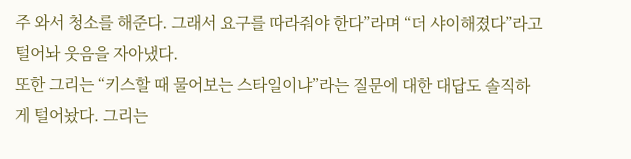주 와서 청소를 해준다. 그래서 요구를 따라줘야 한다”라며 “더 샤이해졌다”라고 털어놔 웃음을 자아냈다.
또한 그리는 “키스할 때 물어보는 스타일이냐”라는 질문에 대한 대답도 솔직하게 털어놨다. 그리는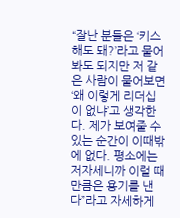“잘난 분들은 ‘키스해도 돼?’라고 물어봐도 되지만 저 같은 사람이 물어보면 ‘왜 이렇게 리더십이 없냐’고 생각한다. 제가 보여줄 수 있는 순간이 이때밖에 없다. 평소에는 저자세니까 이럴 때만큼은 용기를 낸다”라고 자세하게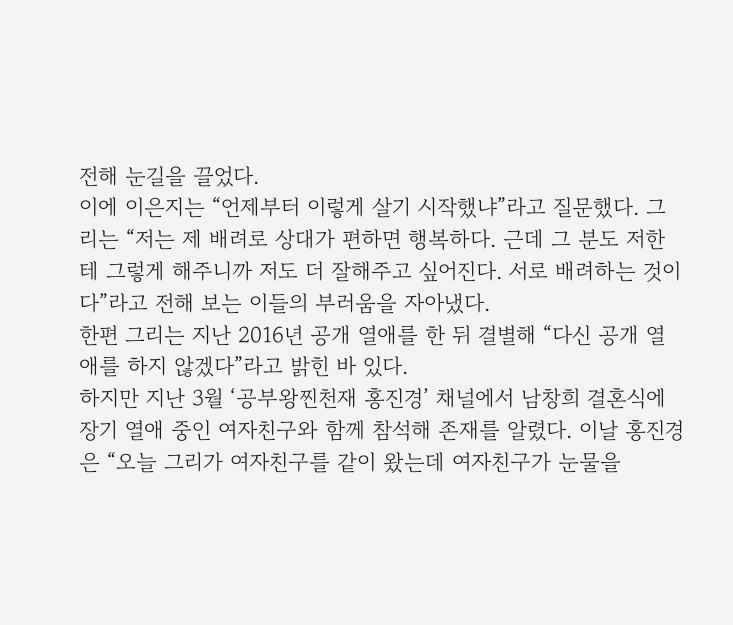전해 눈길을 끌었다.
이에 이은지는 “언제부터 이렇게 살기 시작했냐”라고 질문했다. 그리는 “저는 제 배려로 상대가 편하면 행복하다. 근데 그 분도 저한테 그렇게 해주니까 저도 더 잘해주고 싶어진다. 서로 배려하는 것이다”라고 전해 보는 이들의 부러움을 자아냈다.
한편 그리는 지난 2016년 공개 열애를 한 뒤 결별해 “다신 공개 열애를 하지 않겠다”라고 밝힌 바 있다.
하지만 지난 3월 ‘공부왕찐천재 홍진경’ 채널에서 남창희 결혼식에 장기 열애 중인 여자친구와 함께 참석해 존재를 알렸다. 이날 홍진경은 “오늘 그리가 여자친구를 같이 왔는데 여자친구가 눈물을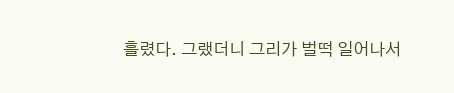흘렸다. 그랬더니 그리가 벌떡 일어나서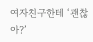여자친구한테 ‘괜찮아?’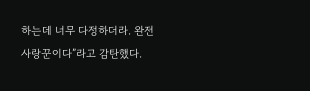하는데 너무 다정하더라. 완전 사랑꾼이다”라고 감탄했다.